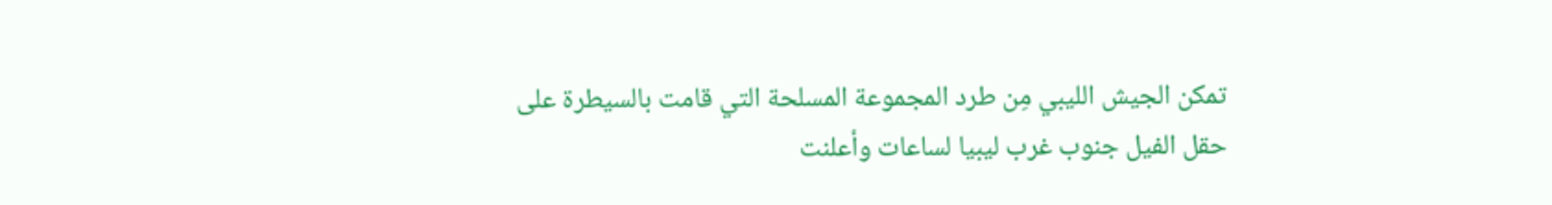تمكن الجيش الليبي مِن طرد المجموعة المسلحة التي قامت بالسيطرة على حقل الفيل جنوب غرب ليبيا لساعات وأعلنت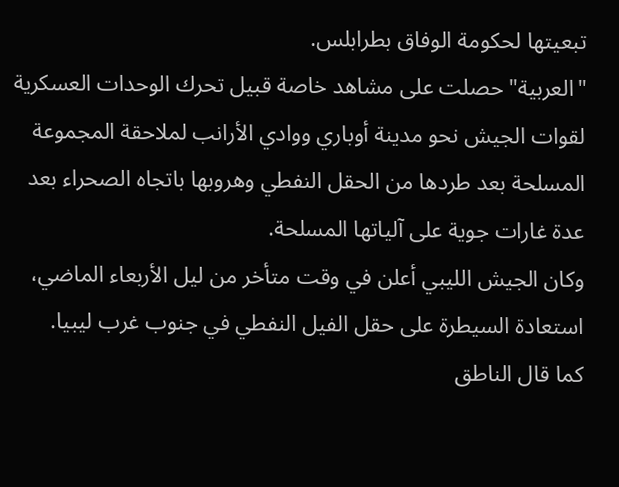تبعيتها لحكومة الوفاق بطرابلس.
"العربية" حصلت على مشاهد خاصة قبيل تحرك الوحدات العسكرية لقوات الجيش نحو مدينة أوباري ووادي الأرانب لملاحقة المجموعة المسلحة بعد طردها من الحقل النفطي وهروبها باتجاه الصحراء بعد عدة غارات جوية على آلياتها المسلحة.
وكان الجيش الليبي أعلن في وقت متأخر من ليل الأربعاء الماضي، استعادة السيطرة على حقل الفيل النفطي في جنوب غرب ليبيا.
كما قال الناطق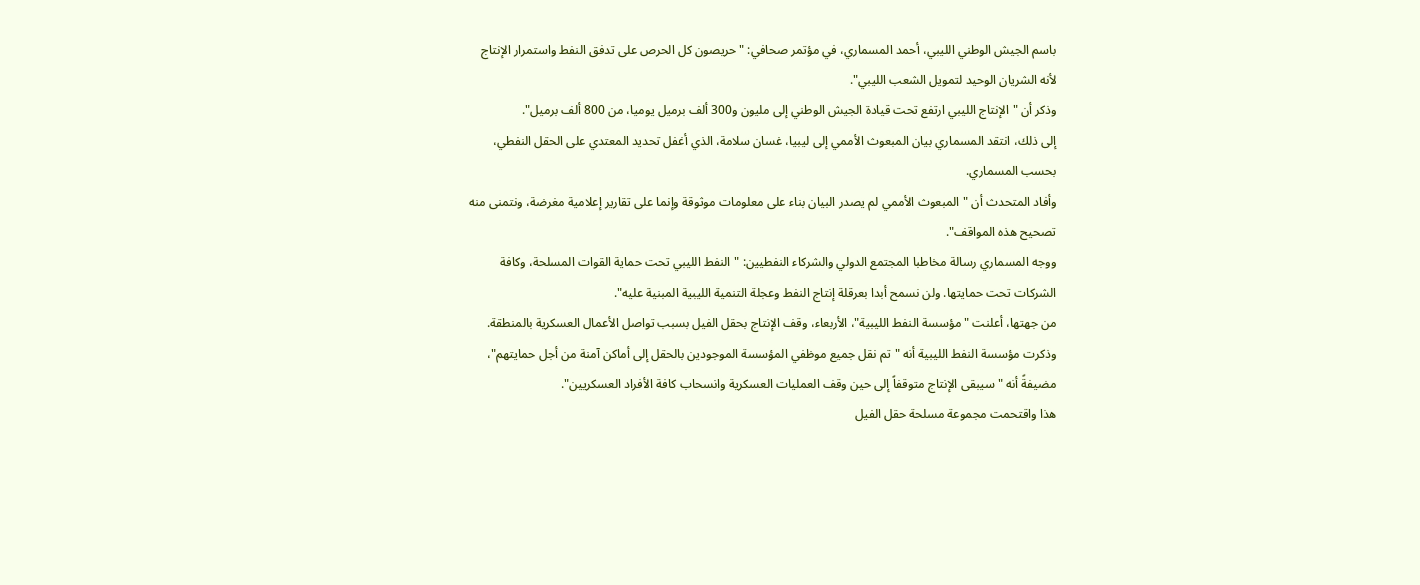باسم الجيش الوطني الليبي، أحمد المسماري، في مؤتمر صحافي: "حريصون كل الحرص على تدفق النفط واستمرار الإنتاج لأنه الشريان الوحيد لتمويل الشعب الليبي".
وذكر أن "الإنتاج الليبي ارتفع تحت قيادة الجيش الوطني إلى مليون و300 ألف برميل يوميا، من 800 ألف برميل".
إلى ذلك، انتقد المسماري بيان المبعوث الأممي إلى ليبيا، غسان سلامة، الذي أغفل تحديد المعتدي على الحقل النفطي، بحسب المسماري.
وأفاد المتحدث أن "المبعوث الأممي لم يصدر البيان بناء على معلومات موثوقة وإنما على تقارير إعلامية مغرضة، ونتمنى منه تصحيح هذه المواقف".
ووجه المسماري رسالة مخاطبا المجتمع الدولي والشركاء النفطيين: "النفط الليبي تحت حماية القوات المسلحة، وكافة الشركات تحت حمايتها. ولن نسمح أبدا بعرقلة إنتاج النفط وعجلة التنمية الليبية المبنية عليه".
من جهتها، أعلنت "مؤسسة النفط الليبية"، الأربعاء، وقف الإنتاج بحقل الفيل بسبب تواصل الأعمال العسكرية بالمنطقة.
وذكرت مؤسسة النفط الليبية أنه "تم نقل جميع موظفي المؤسسة الموجودين بالحقل إلى أماكن آمنة من أجل حمايتهم"، مضيفةً أنه "سيبقى الإنتاج متوقفاً إلى حين وقف العمليات العسكرية وانسحاب كافة الأفراد العسكريين".
هذا واقتحمت مجموعة مسلحة حقل الفيل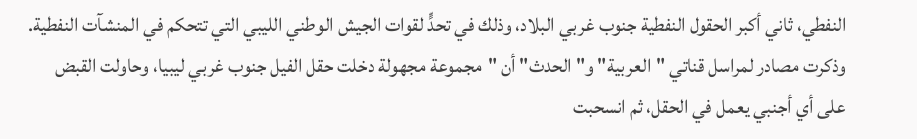النفطي، ثاني أكبر الحقول النفطية جنوب غربي البلاد، وذلك في تحدٍّ لقوات الجيش الوطني الليبي التي تتحكم في المنشآت النفطية.
وذكرت مصادر لمراسل قناتي "العربية" و"الحدث" أن "مجموعة مجهولة دخلت حقل الفيل جنوب غربي ليبيا، وحاولت القبض على أي أجنبي يعمل في الحقل، ثم انسحبت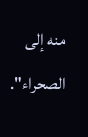منه إلى الصحراء".